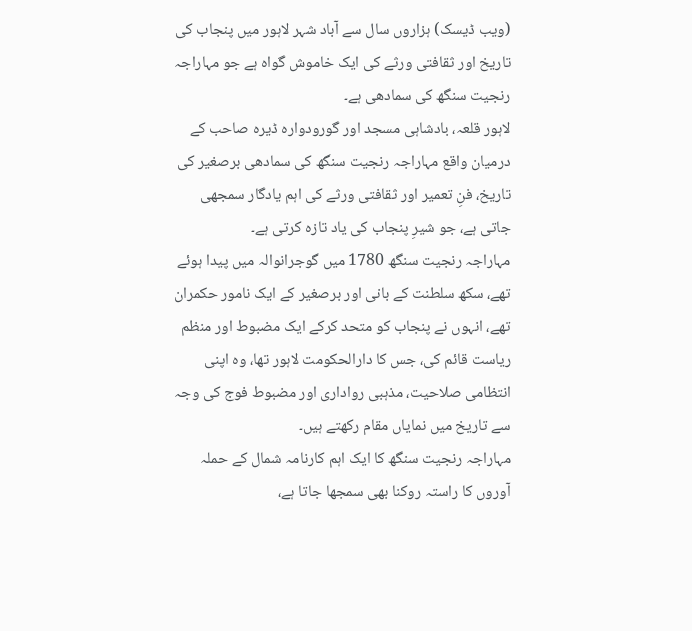(ویب ڈیسک) ہزاروں سال سے آباد شہر لاہور میں پنجاب کی تاریخ اور ثقافتی ورثے کی ایک خاموش گواہ ہے جو مہاراجہ رنجیت سنگھ کی سمادھی ہے۔
لاہور قلعہ، بادشاہی مسجد اور گورودوارہ ڈیرہ صاحب کے درمیان واقع مہاراجہ رنجیت سنگھ کی سمادھی برصغیر کی تاریخ، فنِ تعمیر اور ثقافتی ورثے کی اہم یادگار سمجھی جاتی ہے، جو شیرِ پنجاب کی یاد تازہ کرتی ہے۔
مہاراجہ رنجیت سنگھ 1780 میں گوجرانوالہ میں پیدا ہوئے تھے، سکھ سلطنت کے بانی اور برصغیر کے ایک نامور حکمران تھے، انہوں نے پنجاب کو متحد کرکے ایک مضبوط اور منظم ریاست قائم کی، جس کا دارالحکومت لاہور تھا، وہ اپنی انتظامی صلاحیت، مذہبی رواداری اور مضبوط فوج کی وجہ سے تاریخ میں نمایاں مقام رکھتے ہیں۔
مہاراجہ رنجیت سنگھ کا ایک اہم کارنامہ شمال کے حملہ آوروں کا راستہ روکنا بھی سمجھا جاتا ہے،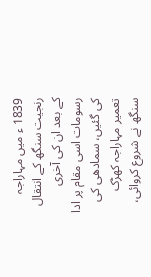1839 ء میں مہاراجہ رنجیت سنگھ کے انتقال کے بعد ان کی آخری رسومات اسی مقام پر ادا کی گئیں، سمادھی کی تعمیر مہاراجہ کھڑک سنگھ نے شروع کروائی،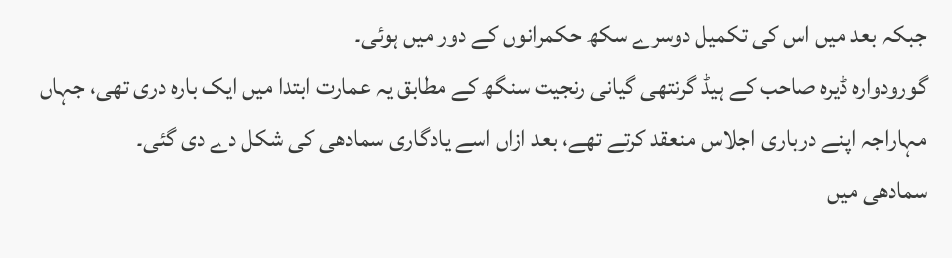جبکہ بعد میں اس کی تکمیل دوسرے سکھ حکمرانوں کے دور میں ہوئی۔
گورودوارہ ڈیرہ صاحب کے ہیڈ گرنتھی گیانی رنجیت سنگھ کے مطابق یہ عمارت ابتدا میں ایک بارہ دری تھی، جہاں مہاراجہ اپنے درباری اجلاس منعقد کرتے تھے، بعد ازاں اسے یادگاری سمادھی کی شکل دے دی گئی۔
سمادھی میں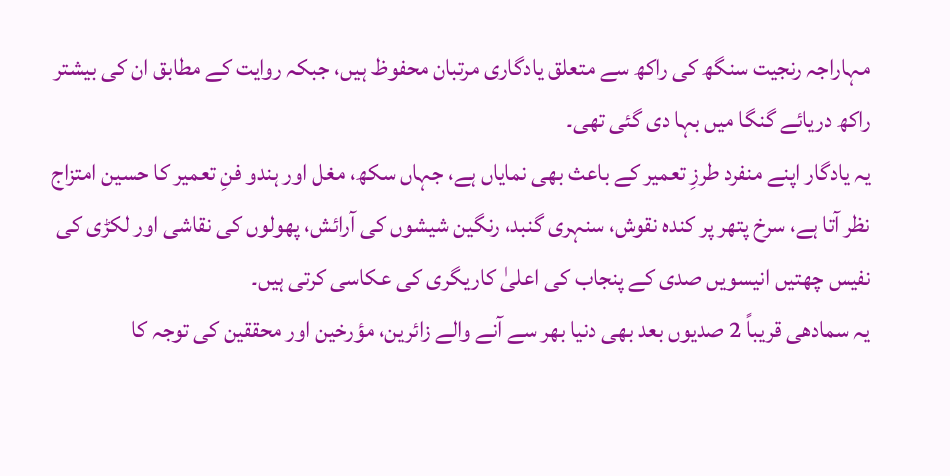مہاراجہ رنجیت سنگھ کی راکھ سے متعلق یادگاری مرتبان محفوظ ہیں، جبکہ روایت کے مطابق ان کی بیشتر راکھ دریائے گنگا میں بہا دی گئی تھی۔
یہ یادگار اپنے منفرد طرزِ تعمیر کے باعث بھی نمایاں ہے، جہاں سکھ، مغل اور ہندو فنِ تعمیر کا حسین امتزاج نظر آتا ہے، سرخ پتھر پر کندہ نقوش، سنہری گنبد، رنگین شیشوں کی آرائش، پھولوں کی نقاشی اور لکڑی کی نفیس چھتیں انیسویں صدی کے پنجاب کی اعلیٰ کاریگری کی عکاسی کرتی ہیں۔
یہ سمادھی قریباً 2 صدیوں بعد بھی دنیا بھر سے آنے والے زائرین، مؤرخین اور محققین کی توجہ کا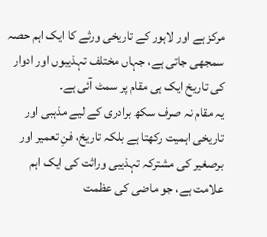مرکز ہے اور لاہور کے تاریخی ورثے کا ایک اہم حصہ سمجھی جاتی ہے، جہاں مختلف تہذیبوں اور ادوار کی تاریخ ایک ہی مقام پر سمٹ آئی ہے۔
یہ مقام نہ صرف سکھ برادری کے لیے مذہبی اور تاریخی اہمیت رکھتا ہے بلکہ تاریخ، فنِ تعمیر اور برصغیر کی مشترکہ تہذیبی وراثت کی ایک اہم علامت ہے، جو ماضی کی عظمت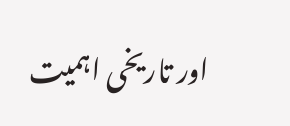اور تاریخی اہمیت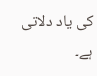کی یاد دلاتی ہے۔